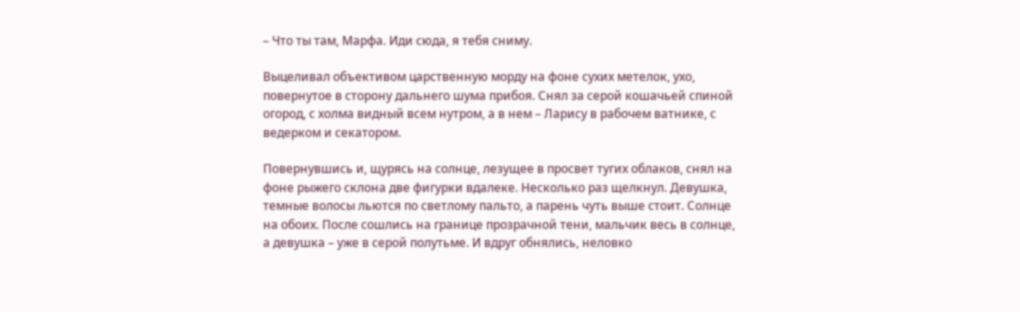– Что ты там, Марфа. Иди сюда, я тебя сниму.

Выцеливал объективом царственную морду на фоне сухих метелок, ухо, повернутое в сторону дальнего шума прибоя. Снял за серой кошачьей спиной огород, с холма видный всем нутром, а в нем – Ларису в рабочем ватнике, с ведерком и секатором.

Повернувшись и, щурясь на солнце, лезущее в просвет тугих облаков, снял на фоне рыжего склона две фигурки вдалеке. Несколько раз щелкнул. Девушка, темные волосы льются по светлому пальто, а парень чуть выше стоит. Солнце на обоих. После сошлись на границе прозрачной тени, мальчик весь в солнце, а девушка – уже в серой полутьме. И вдруг обнялись, неловко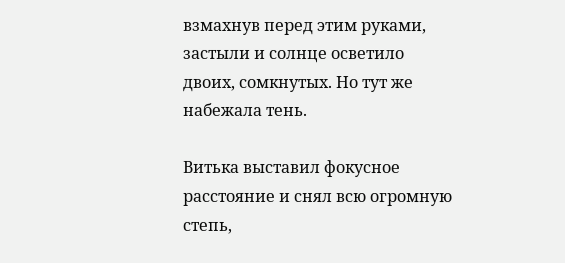взмахнув перед этим руками, застыли и солнце осветило двоих, сомкнутых. Но тут же набежала тень.

Витька выставил фокусное расстояние и снял всю огромную степь,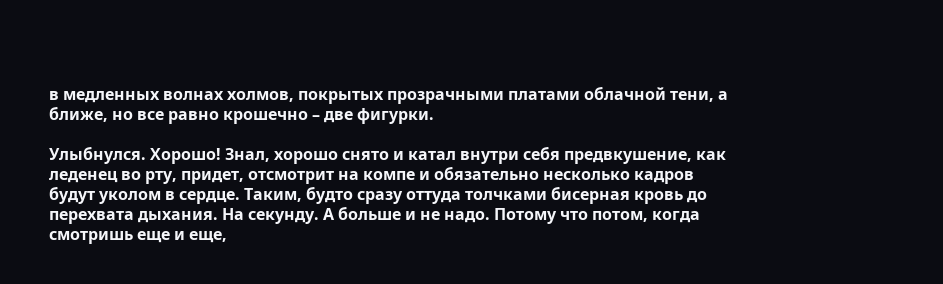в медленных волнах холмов, покрытых прозрачными платами облачной тени, а ближе, но все равно крошечно – две фигурки.

Улыбнулся. Хорошо! Знал, хорошо снято и катал внутри себя предвкушение, как леденец во рту, придет, отсмотрит на компе и обязательно несколько кадров будут уколом в сердце. Таким, будто сразу оттуда толчками бисерная кровь до перехвата дыхания. На секунду. А больше и не надо. Потому что потом, когда смотришь еще и еще,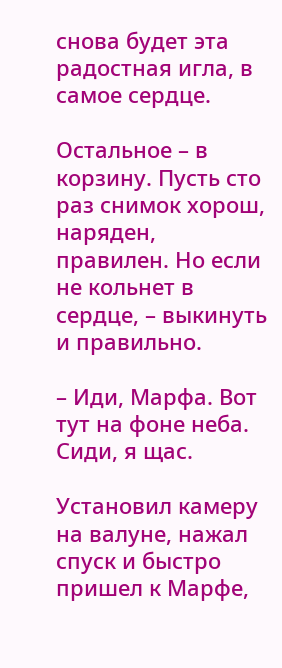снова будет эта радостная игла, в самое сердце.

Остальное – в корзину. Пусть сто раз снимок хорош, наряден, правилен. Но если не кольнет в сердце, – выкинуть и правильно.

– Иди, Марфа. Вот тут на фоне неба. Сиди, я щас.

Установил камеру на валуне, нажал спуск и быстро пришел к Марфе,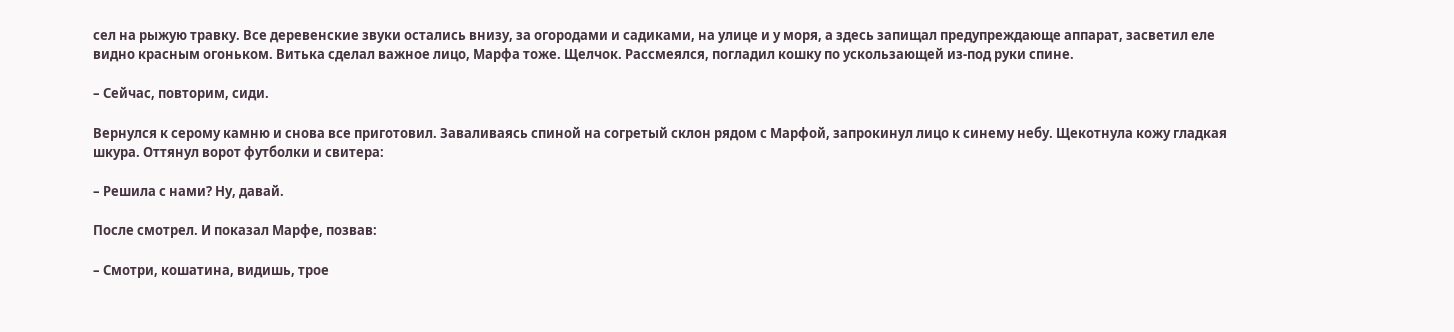сел на рыжую травку. Все деревенские звуки остались внизу, за огородами и садиками, на улице и у моря, а здесь запищал предупреждающе аппарат, засветил еле видно красным огоньком. Витька сделал важное лицо, Марфа тоже. Щелчок. Рассмеялся, погладил кошку по ускользающей из-под руки спине.

– Сейчас, повторим, сиди.

Вернулся к серому камню и снова все приготовил. Заваливаясь спиной на согретый склон рядом с Марфой, запрокинул лицо к синему небу. Щекотнула кожу гладкая шкура. Оттянул ворот футболки и свитера:

– Решила с нами? Ну, давай.

После смотрел. И показал Марфе, позвав:

– Смотри, кошатина, видишь, трое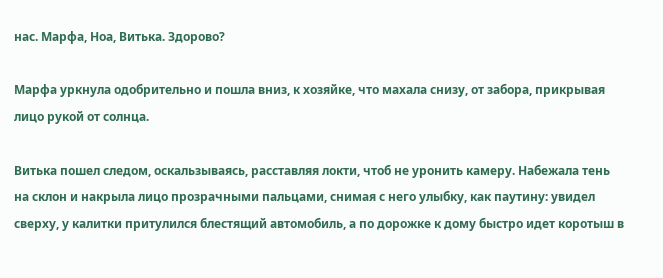нас. Марфа, Ноа, Витька. Здорово?

Марфа уркнула одобрительно и пошла вниз, к хозяйке, что махала снизу, от забора, прикрывая лицо рукой от солнца.

Витька пошел следом, оскальзываясь, расставляя локти, чтоб не уронить камеру. Набежала тень на склон и накрыла лицо прозрачными пальцами, снимая с него улыбку, как паутину: увидел сверху, у калитки притулился блестящий автомобиль, а по дорожке к дому быстро идет коротыш в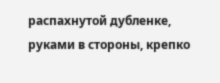распахнутой дубленке, руками в стороны, крепко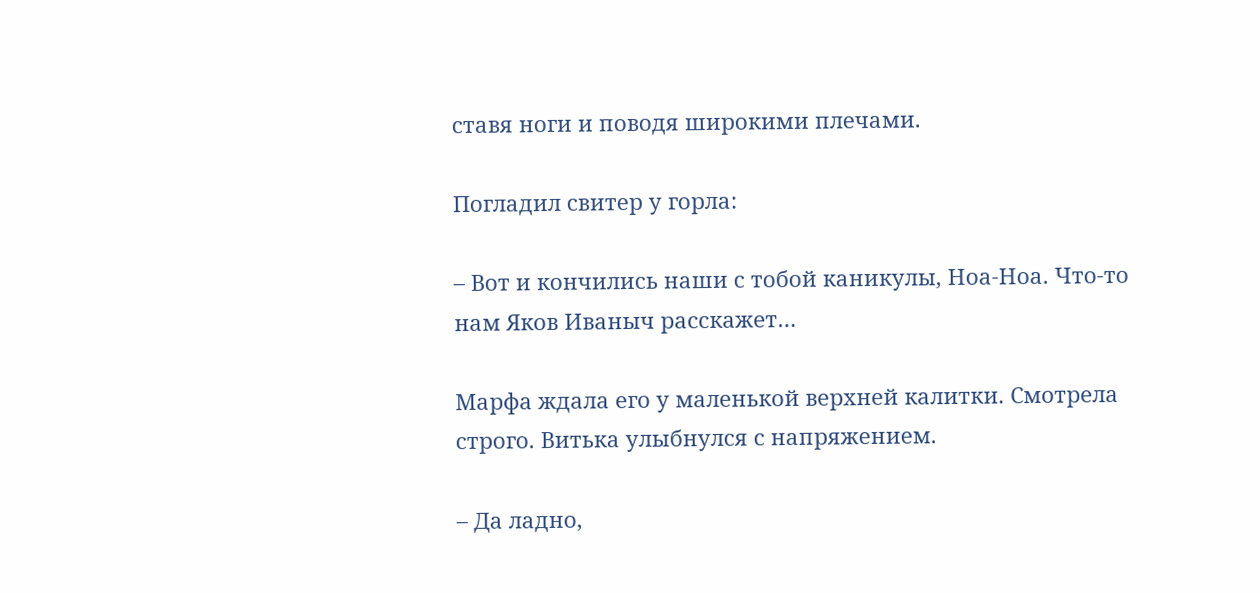ставя ноги и поводя широкими плечами.

Погладил свитер у горла:

– Вот и кончились наши с тобой каникулы, Ноа-Ноа. Что-то нам Яков Иваныч расскажет…

Марфа ждала его у маленькой верхней калитки. Смотрела строго. Витька улыбнулся с напряжением.

– Да ладно,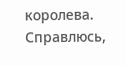королева. Справлюсь,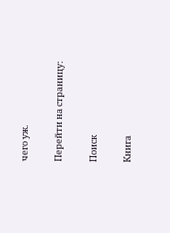чего уж.

Перейти на страницу:

Поиск

Книга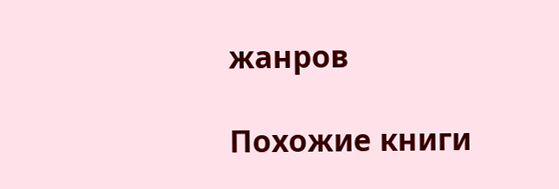жанров

Похожие книги